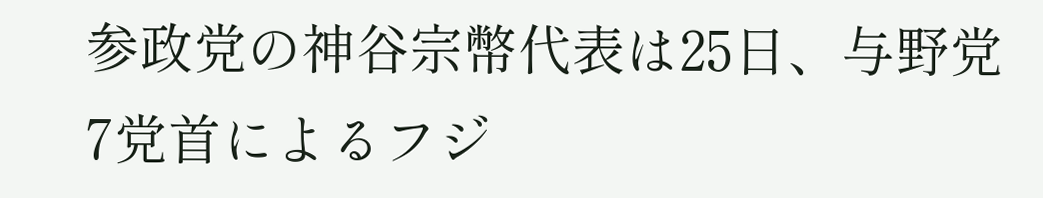参政党の神谷宗幣代表は25日、与野党7党首によるフジ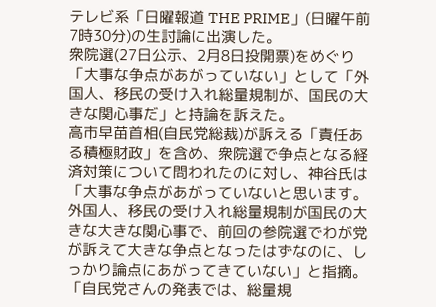テレビ系「日曜報道 THE PRIME」(日曜午前7時30分)の生討論に出演した。
衆院選(27日公示、2月8日投開票)をめぐり「大事な争点があがっていない」として「外国人、移民の受け入れ総量規制が、国民の大きな関心事だ」と持論を訴えた。
高市早苗首相(自民党総裁)が訴える「責任ある積極財政」を含め、衆院選で争点となる経済対策について問われたのに対し、神谷氏は「大事な争点があがっていないと思います。外国人、移民の受け入れ総量規制が国民の大きな大きな関心事で、前回の参院選でわが党が訴えて大きな争点となったはずなのに、しっかり論点にあがってきていない」と指摘。「自民党さんの発表では、総量規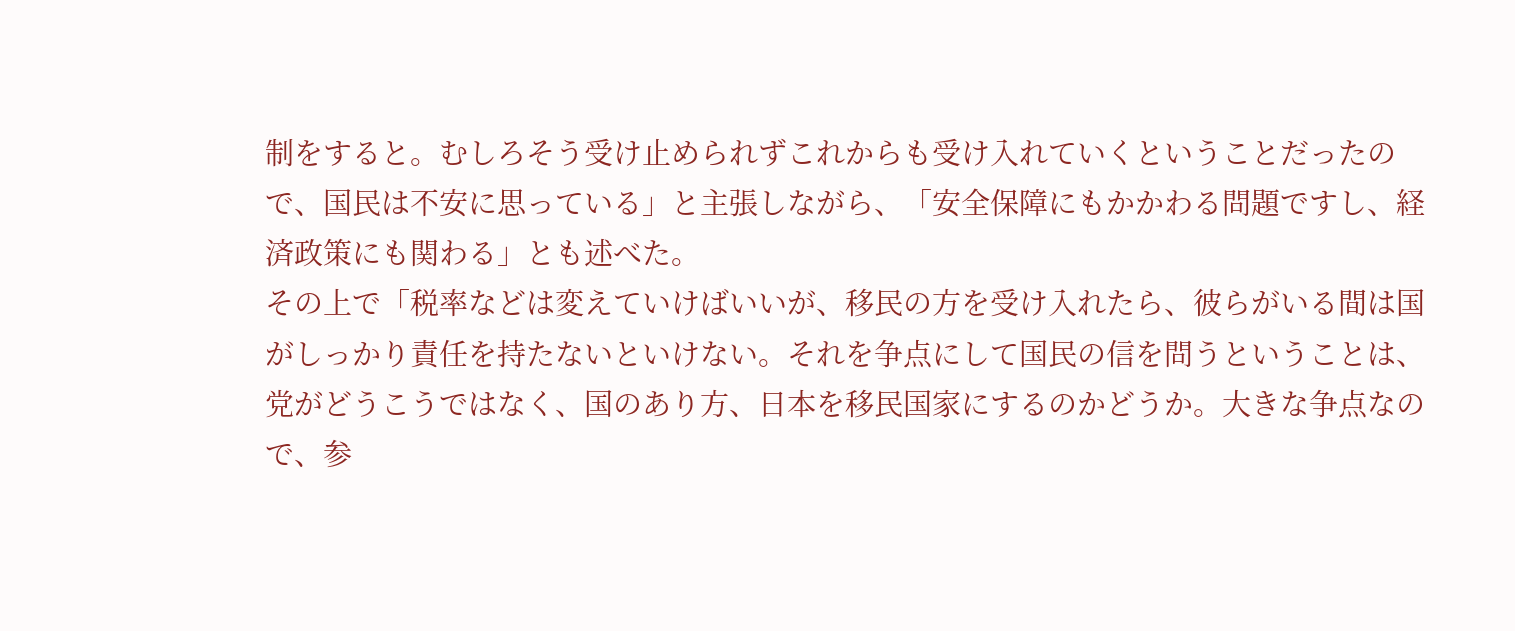制をすると。むしろそう受け止められずこれからも受け入れていくということだったので、国民は不安に思っている」と主張しながら、「安全保障にもかかわる問題ですし、経済政策にも関わる」とも述べた。
その上で「税率などは変えていけばいいが、移民の方を受け入れたら、彼らがいる間は国がしっかり責任を持たないといけない。それを争点にして国民の信を問うということは、党がどうこうではなく、国のあり方、日本を移民国家にするのかどうか。大きな争点なので、参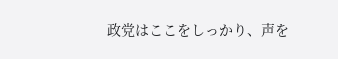政党はここをしっかり、声を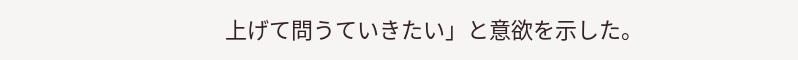上げて問うていきたい」と意欲を示した。